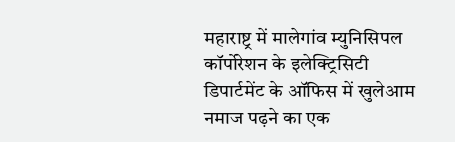महाराष्ट्र में मालेगांव म्युनिसिपल कॉर्पोरेशन के इलेक्ट्रिसिटी डिपार्टमेंट के ऑफिस में खुलेआम नमाज पढ़ने का एक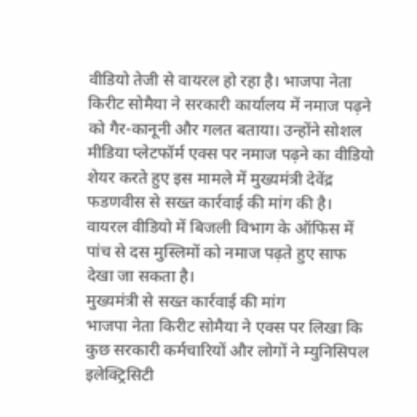वीडियो तेजी से वायरल हो रहा है। भाजपा नेता किरीट सोमैया ने सरकारी कार्यालय में नमाज पढ़ने को गैर-कानूनी और गलत बताया। उन्होंने सोशल मीडिया प्लेटफॉर्म एक्स पर नमाज पढ़ने का वीडियो शेयर करते हुए इस मामले में मुख्यमंत्री देवेंद्र फडणवीस से सख्त कार्रवाई की मांग की है। वायरल वीडियो में बिजली विभाग के ऑफिस में पांच से दस मुस्लिमों को नमाज पढ़ते हुए साफ देखा जा सकता है।
मुख्यमंत्री से सख्त कार्रवाई की मांग
भाजपा नेता किरीट सोमैया ने एक्स पर लिखा कि कुछ सरकारी कर्मचारियों और लोगों ने म्युनिसिपल इलेक्ट्रिसिटी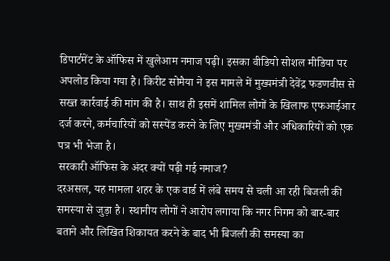डिपार्टमेंट के ऑफिस में खुलेआम नमाज पढ़ी। इसका वीडियो सोशल मीडिया पर अपलोड किया गया है। किरीट सोमैया ने इस मामले में मुख्यमंत्री देवेंद्र फडणवीस से सख्त कार्रवाई की मांग की है। साथ ही इसमें शामिल लोगों के खिलाफ एफआईआर दर्ज करने, कर्मचारियों को सस्पेंड करने के लिए मुख्यमंत्री और अधिकारियों को एक पत्र भी भेजा है।
सरकारी ऑफिस के अंदर क्यों पढ़ी गई नमाज?
दरअसल, यह मामला शहर के एक वार्ड में लंबे समय से चली आ रही बिजली की समस्या से जुड़ा है। स्थानीय लोगों ने आरोप लगाया कि नगर निगम को बार-बार बताने और लिखित शिकायत करने के बाद भी बिजली की समस्या का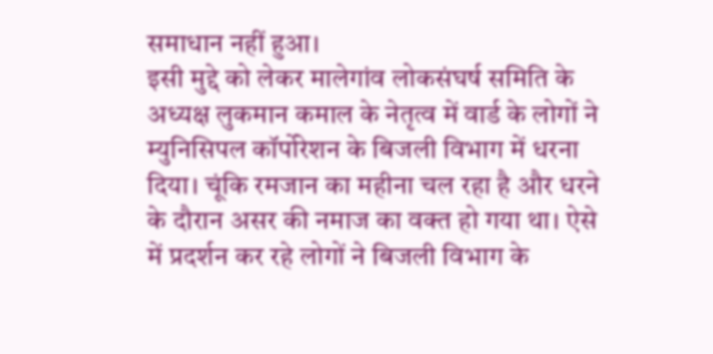समाधान नहीं हुआ।
इसी मुद्दे को लेकर मालेगांव लोकसंघर्ष समिति के अध्यक्ष लुकमान कमाल के नेतृत्व में वार्ड के लोगों ने म्युनिसिपल कॉर्पोरेशन के बिजली विभाग में धरना दिया। चूंकि रमजान का महीना चल रहा है और धरने के दौरान असर की नमाज का वक्त हो गया था। ऐसे में प्रदर्शन कर रहे लोगों ने बिजली विभाग के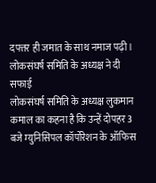दफ्तर ही जमात के साथ नमाज पढ़ी।
लोकसंघर्ष समिति के अध्यक्ष ने दी सफाई
लोकसंघर्ष समिति के अध्यक्ष लुकमान कमाल का कहना है कि उन्हें दोपहर 3 बजे म्युनिसिपल कॉर्पोरेशन के ऑफिस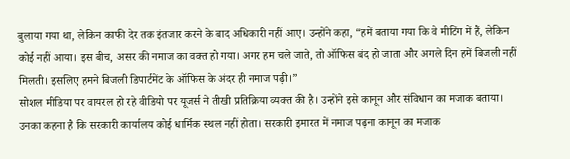बुलाया गया था, लेकिन काफी देर तक इंतजार करने के बाद अधिकारी नहीं आए। उन्होंने कहा, “हमें बताया गया कि वे मीटिंग में हैं, लेकिन कोई नहीं आया। इस बीच, असर की नमाज का वक्त हो गया। अगर हम चले जाते, तो ऑफिस बंद हो जाता और अगले दिन हमें बिजली नहीं मिलती। इसलिए हमने बिजली डिपार्टमेंट के ऑफिस के अंदर ही नमाज पढ़ी।”
सोशल मीडिया पर वायरल हो रहे वीडियो पर यूजर्स ने तीखी प्रतिक्रिया व्यक्त की है। उन्होंने इसे कानून और संविधान का मजाक बताया। उनका कहना है कि सरकारी कार्यालय कोई धार्मिक स्थल नहीं होता। सरकारी इमारत में नमाज पढ़ना कानून का मजाक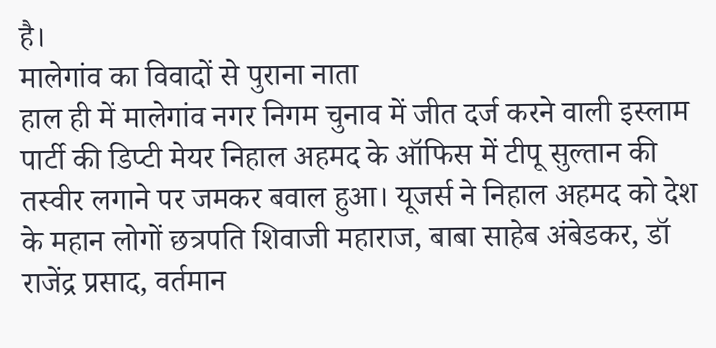है।
मालेगांव का विवादों से पुराना नाता
हाल ही में मालेगांव नगर निगम चुनाव में जीत दर्ज करने वाली इस्लाम पार्टी की डिप्टी मेयर निहाल अहमद के ऑफिस में टीपू सुल्तान की तस्वीर लगाने पर जमकर बवाल हुआ। यूजर्स ने निहाल अहमद को देश के महान लोगों छत्रपति शिवाजी महाराज, बाबा साहेब अंबेडकर, डॉ राजेंद्र प्रसाद, वर्तमान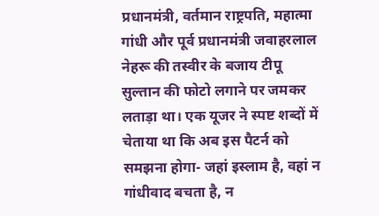प्रधानमंत्री, वर्तमान राष्ट्रपति, महात्मा गांधी और पूर्व प्रधानमंत्री जवाहरलाल नेहरू की तस्वीर के बजाय टीपू सुल्तान की फोटो लगाने पर जमकर लताड़ा था। एक यूजर ने स्पष्ट शब्दों में चेताया था कि अब इस पैटर्न को समझना होगा- जहां इस्लाम है, वहां न गांधीवाद बचता है, न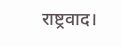राष्ट्रवाद।